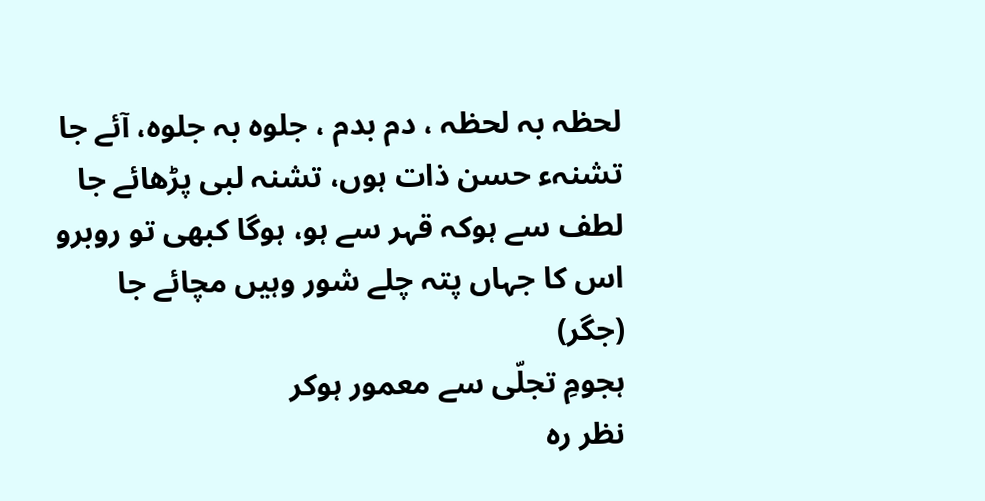لحظہ بہ لحظہ ، دم بدم ، جلوہ بہ جلوہ، آئے جا
تشنہء حسن ذات ہوں، تشنہ لبی پڑھائے جا
لطف سے ہوکہ قہر سے ہو، ہوگا کبھی تو روبرو
اس کا جہاں پتہ چلے شور وہیں مچائے جا
(جگر)
ہجومِ تجلّی سے معمور ہوکر
نظر رہ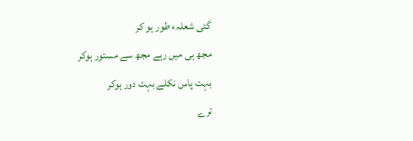گئی شعلہء طور ہو کر
مجھ ہی میں رہے مجھ سے مستور ہوکر
بہت پاس نکلے بہت دور ہوکر
ترے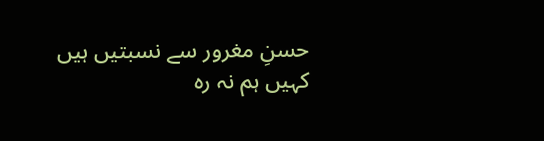حسنِ مغرور سے نسبتیں ہیں
کہیں ہم نہ رہ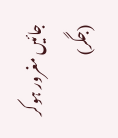جائیں مغرور ہوکر
(جگر)